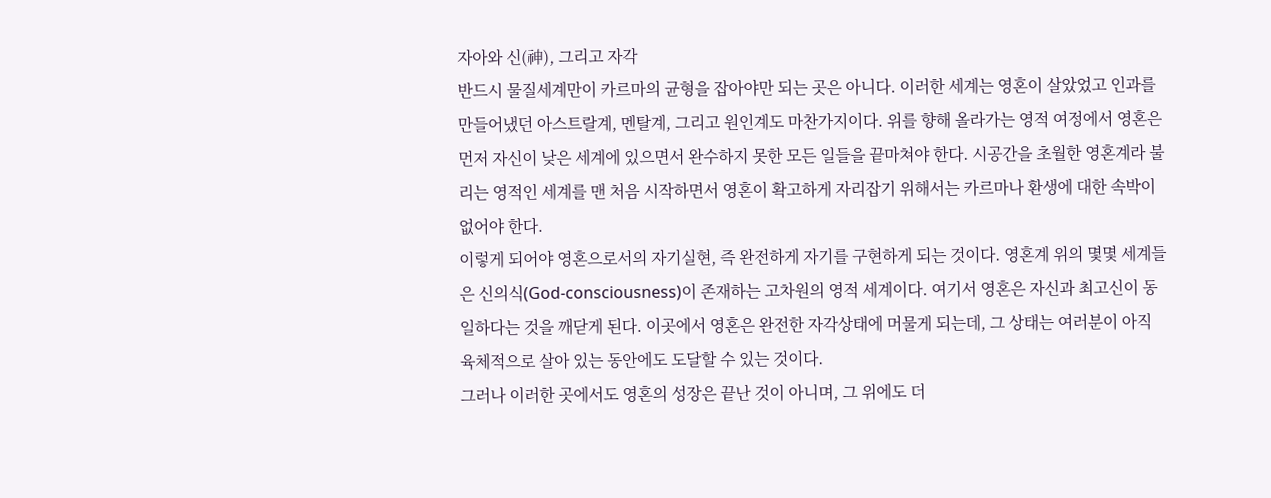자아와 신(神), 그리고 자각
반드시 물질세계만이 카르마의 균형을 잡아야만 되는 곳은 아니다. 이러한 세계는 영혼이 살았었고 인과를 만들어냈던 아스트랄계, 멘탈계, 그리고 원인계도 마찬가지이다. 위를 향해 올라가는 영적 여정에서 영혼은 먼저 자신이 낮은 세계에 있으면서 완수하지 못한 모든 일들을 끝마쳐야 한다. 시공간을 초월한 영혼계라 불리는 영적인 세계를 맨 처음 시작하면서 영혼이 확고하게 자리잡기 위해서는 카르마나 환생에 대한 속박이 없어야 한다.
이렇게 되어야 영혼으로서의 자기실현, 즉 완전하게 자기를 구현하게 되는 것이다. 영혼계 위의 몇몇 세계들은 신의식(God-consciousness)이 존재하는 고차원의 영적 세계이다. 여기서 영혼은 자신과 최고신이 동일하다는 것을 깨닫게 된다. 이곳에서 영혼은 완전한 자각상태에 머물게 되는데, 그 상태는 여러분이 아직 육체적으로 살아 있는 동안에도 도달할 수 있는 것이다.
그러나 이러한 곳에서도 영혼의 성장은 끝난 것이 아니며, 그 위에도 더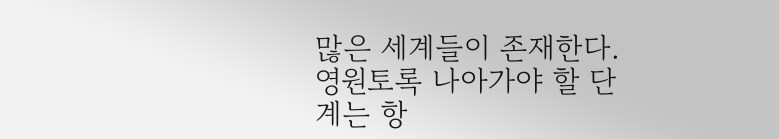많은 세계들이 존재한다. 영원토록 나아가야 할 단계는 항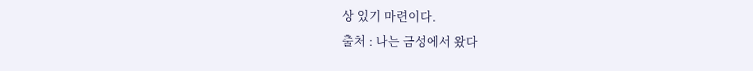상 있기 마련이다.
출처 : 나는 금성에서 왔다